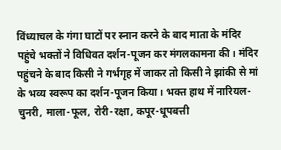विंध्याचल के गंगा घाटों पर स्नान करने के बाद माता के मंदिर पहुंचे भक्तों ने विधिवत दर्शन-पूजन कर मंगलकामना की। मंदिर पहुंचने के बाद किसी ने गर्भगृह में जाकर तो किसी ने झांकी से मां के भव्य स्वरूप का दर्शन-पूजन किया। भक्त हाथ में नारियल-चुनरी, माला-फूल, रोरी-रक्षा, कपूर-धूपबत्ती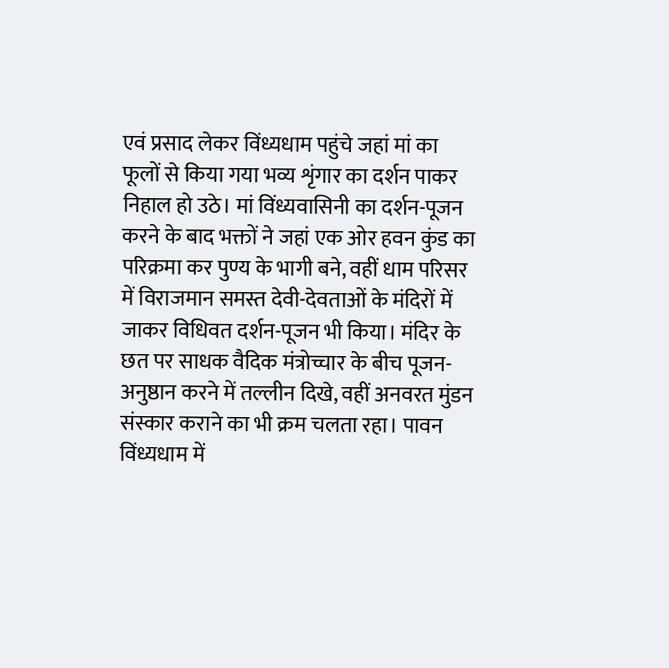एवं प्रसाद लेकर विंध्यधाम पहुंचे जहां मां का फूलों से किया गया भव्य शृंगार का दर्शन पाकर निहाल हो उठे। मां विंध्यवासिनी का दर्शन-पूजन करने के बाद भक्तों ने जहां एक ओर हवन कुंड का परिक्रमा कर पुण्य के भागी बने, वहीं धाम परिसर में विराजमान समस्त देवी-देवताओं के मंदिरों में जाकर विधिवत दर्शन-पूजन भी किया। मंदिर के छत पर साधक वैदिक मंत्रोच्चार के बीच पूजन-अनुष्ठान करने में तल्लीन दिखे, वहीं अनवरत मुंडन संस्कार कराने का भी क्रम चलता रहा। पावन विंध्यधाम में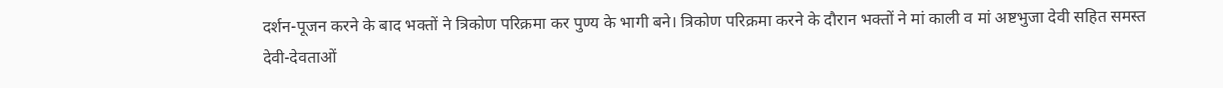दर्शन-पूजन करने के बाद भक्तों ने त्रिकोण परिक्रमा कर पुण्य के भागी बने। त्रिकोण परिक्रमा करने के दौरान भक्तों ने मां काली व मां अष्टभुजा देवी सहित समस्त देवी-देवताओं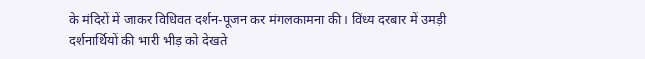के मंदिरों में जाकर विधिवत दर्शन-पूजन कर मंगलकामना की। विंध्य दरबार में उमड़ी दर्शनार्थियों की भारी भीड़ को देखते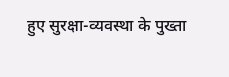हुए सुरक्षा-व्यवस्था के पुख्ता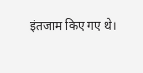इंतजाम किए गए थे।